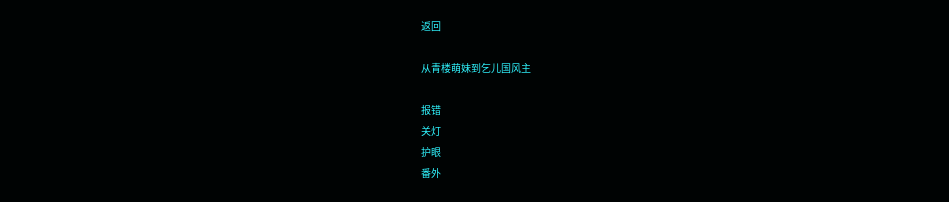返回

从青楼萌妹到乞儿国风主

报错
关灯
护眼
番外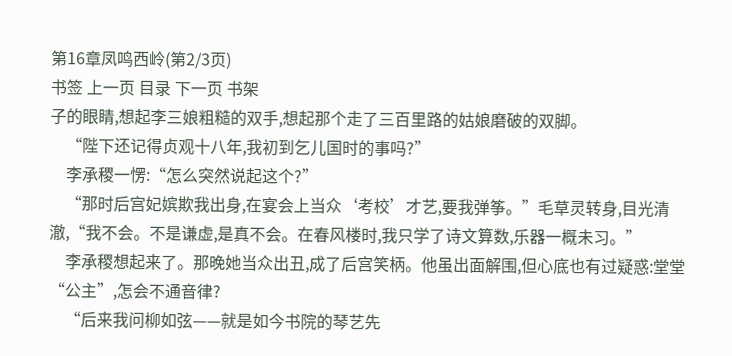第16章凤鸣西岭(第2/3页)
书签 上一页 目录 下一页 书架
子的眼睛,想起李三娘粗糙的双手,想起那个走了三百里路的姑娘磨破的双脚。
    “陛下还记得贞观十八年,我初到乞儿国时的事吗?”
    李承稷一愣:“怎么突然说起这个?”
    “那时后宫妃嫔欺我出身,在宴会上当众‘考校’才艺,要我弹筝。”毛草灵转身,目光清澈,“我不会。不是谦虚,是真不会。在春风楼时,我只学了诗文算数,乐器一概未习。”
    李承稷想起来了。那晚她当众出丑,成了后宫笑柄。他虽出面解围,但心底也有过疑惑:堂堂“公主”,怎会不通音律?
    “后来我问柳如弦——就是如今书院的琴艺先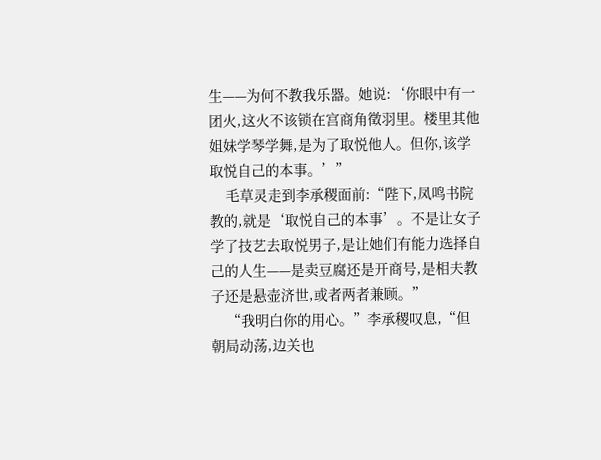生——为何不教我乐器。她说:‘你眼中有一团火,这火不该锁在宫商角徵羽里。楼里其他姐妹学琴学舞,是为了取悦他人。但你,该学取悦自己的本事。’”
    毛草灵走到李承稷面前:“陛下,凤鸣书院教的,就是‘取悦自己的本事’。不是让女子学了技艺去取悦男子,是让她们有能力选择自己的人生——是卖豆腐还是开商号,是相夫教子还是悬壶济世,或者两者兼顾。”
    “我明白你的用心。”李承稷叹息,“但朝局动荡,边关也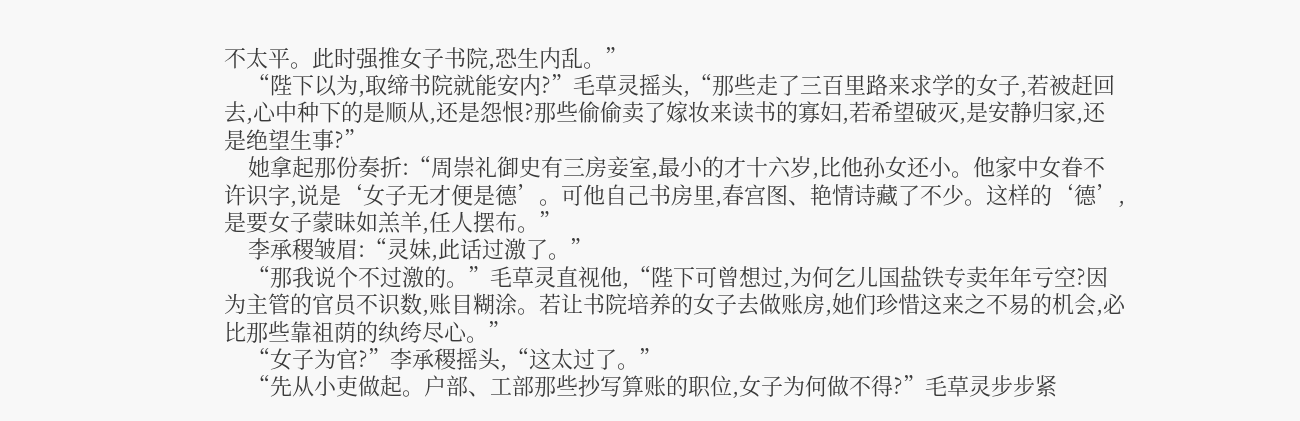不太平。此时强推女子书院,恐生内乱。”
    “陛下以为,取缔书院就能安内?”毛草灵摇头,“那些走了三百里路来求学的女子,若被赶回去,心中种下的是顺从,还是怨恨?那些偷偷卖了嫁妆来读书的寡妇,若希望破灭,是安静归家,还是绝望生事?”
    她拿起那份奏折:“周崇礼御史有三房妾室,最小的才十六岁,比他孙女还小。他家中女眷不许识字,说是‘女子无才便是德’。可他自己书房里,春宫图、艳情诗藏了不少。这样的‘德’,是要女子蒙昧如羔羊,任人摆布。”
    李承稷皱眉:“灵妹,此话过激了。”
    “那我说个不过激的。”毛草灵直视他,“陛下可曾想过,为何乞儿国盐铁专卖年年亏空?因为主管的官员不识数,账目糊涂。若让书院培养的女子去做账房,她们珍惜这来之不易的机会,必比那些靠祖荫的纨绔尽心。”
    “女子为官?”李承稷摇头,“这太过了。”
    “先从小吏做起。户部、工部那些抄写算账的职位,女子为何做不得?”毛草灵步步紧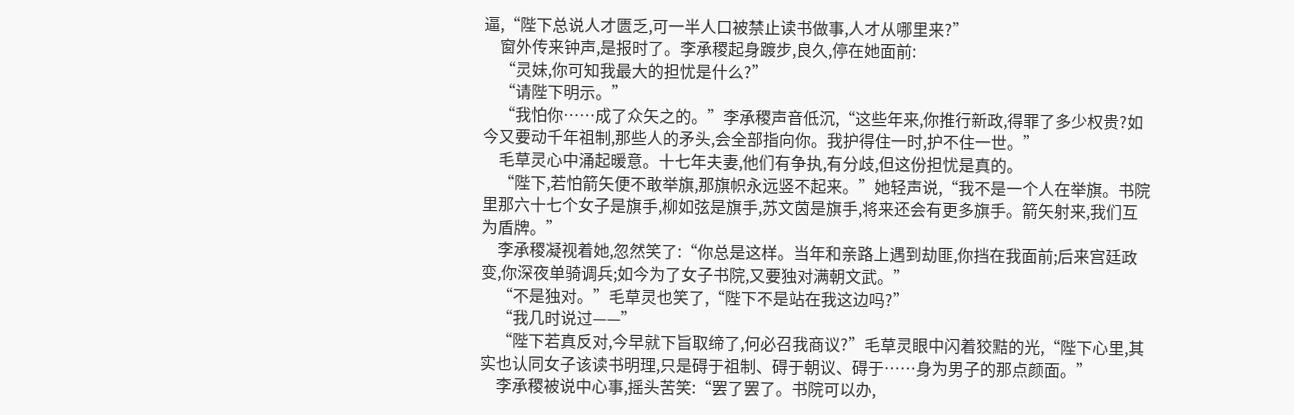逼,“陛下总说人才匮乏,可一半人口被禁止读书做事,人才从哪里来?”
    窗外传来钟声,是报时了。李承稷起身踱步,良久,停在她面前:
    “灵妹,你可知我最大的担忧是什么?”
    “请陛下明示。”
    “我怕你……成了众矢之的。”李承稷声音低沉,“这些年来,你推行新政,得罪了多少权贵?如今又要动千年祖制,那些人的矛头,会全部指向你。我护得住一时,护不住一世。”
    毛草灵心中涌起暖意。十七年夫妻,他们有争执,有分歧,但这份担忧是真的。
    “陛下,若怕箭矢便不敢举旗,那旗帜永远竖不起来。”她轻声说,“我不是一个人在举旗。书院里那六十七个女子是旗手,柳如弦是旗手,苏文茵是旗手,将来还会有更多旗手。箭矢射来,我们互为盾牌。”
    李承稷凝视着她,忽然笑了:“你总是这样。当年和亲路上遇到劫匪,你挡在我面前;后来宫廷政变,你深夜单骑调兵;如今为了女子书院,又要独对满朝文武。”
    “不是独对。”毛草灵也笑了,“陛下不是站在我这边吗?”
    “我几时说过——”
    “陛下若真反对,今早就下旨取缔了,何必召我商议?”毛草灵眼中闪着狡黠的光,“陛下心里,其实也认同女子该读书明理,只是碍于祖制、碍于朝议、碍于……身为男子的那点颜面。”
    李承稷被说中心事,摇头苦笑:“罢了罢了。书院可以办,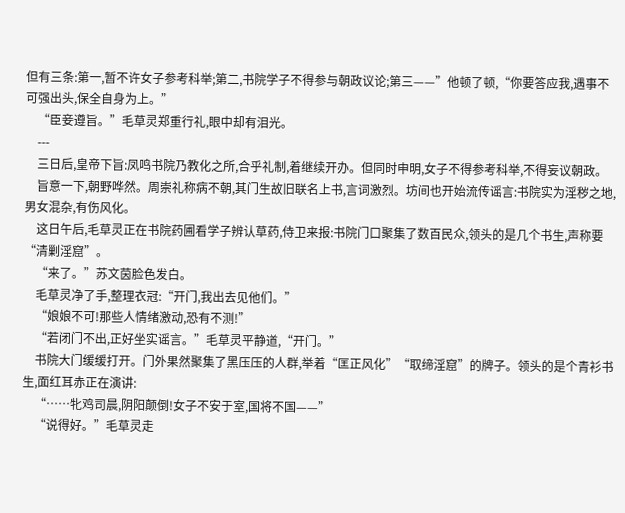但有三条:第一,暂不许女子参考科举;第二,书院学子不得参与朝政议论;第三——”他顿了顿,“你要答应我,遇事不可强出头,保全自身为上。”
    “臣妾遵旨。”毛草灵郑重行礼,眼中却有泪光。
    ---
    三日后,皇帝下旨:凤鸣书院乃教化之所,合乎礼制,着继续开办。但同时申明,女子不得参考科举,不得妄议朝政。
    旨意一下,朝野哗然。周崇礼称病不朝,其门生故旧联名上书,言词激烈。坊间也开始流传谣言:书院实为淫秽之地,男女混杂,有伤风化。
    这日午后,毛草灵正在书院药圃看学子辨认草药,侍卫来报:书院门口聚集了数百民众,领头的是几个书生,声称要“清剿淫窟”。
    “来了。”苏文茵脸色发白。
    毛草灵净了手,整理衣冠:“开门,我出去见他们。”
    “娘娘不可!那些人情绪激动,恐有不测!”
    “若闭门不出,正好坐实谣言。”毛草灵平静道,“开门。”
    书院大门缓缓打开。门外果然聚集了黑压压的人群,举着“匡正风化”“取缔淫窟”的牌子。领头的是个青衫书生,面红耳赤正在演讲:
    “……牝鸡司晨,阴阳颠倒!女子不安于室,国将不国——”
    “说得好。”毛草灵走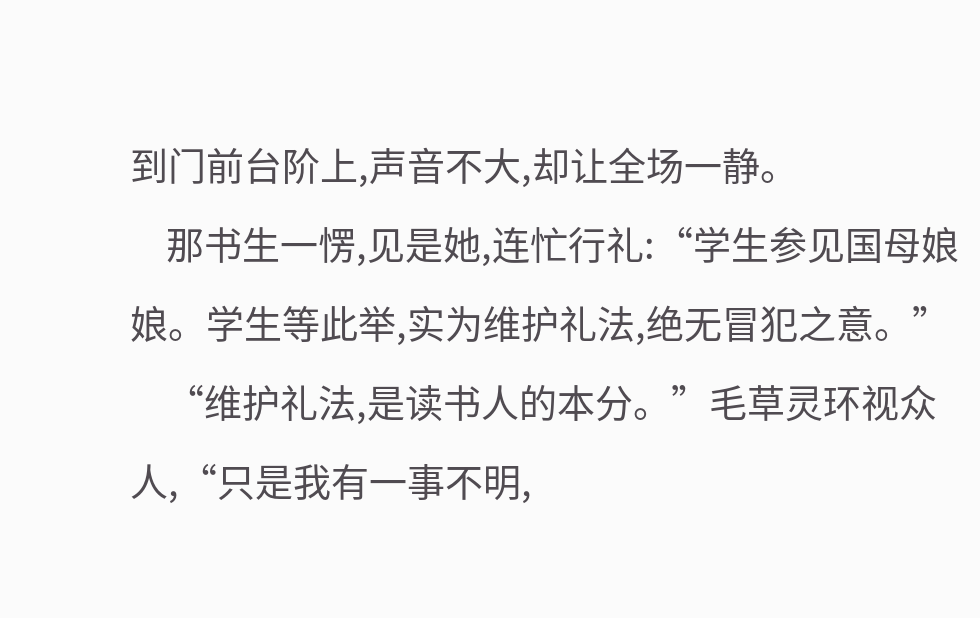到门前台阶上,声音不大,却让全场一静。
    那书生一愣,见是她,连忙行礼:“学生参见国母娘娘。学生等此举,实为维护礼法,绝无冒犯之意。”
    “维护礼法,是读书人的本分。”毛草灵环视众人,“只是我有一事不明,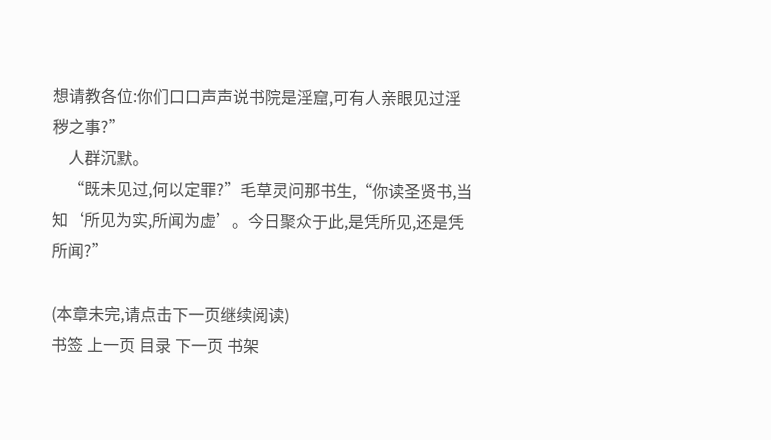想请教各位:你们口口声声说书院是淫窟,可有人亲眼见过淫秽之事?”
    人群沉默。
    “既未见过,何以定罪?”毛草灵问那书生,“你读圣贤书,当知‘所见为实,所闻为虚’。今日聚众于此,是凭所见,还是凭所闻?”

(本章未完,请点击下一页继续阅读)
书签 上一页 目录 下一页 书架